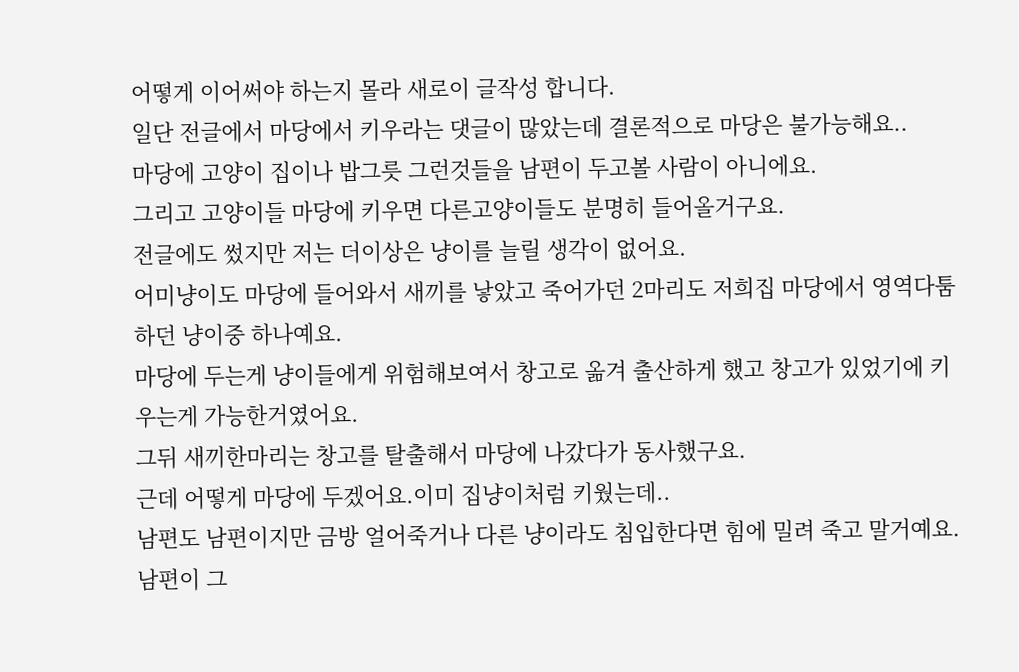어떻게 이어써야 하는지 몰라 새로이 글작성 합니다.
일단 전글에서 마당에서 키우라는 댓글이 많았는데 결론적으로 마당은 불가능해요..
마당에 고양이 집이나 밥그릇 그런것들을 남편이 두고볼 사람이 아니에요.
그리고 고양이들 마당에 키우면 다른고양이들도 분명히 들어올거구요.
전글에도 썼지만 저는 더이상은 냥이를 늘릴 생각이 없어요.
어미냥이도 마당에 들어와서 새끼를 낳았고 죽어가던 2마리도 저희집 마당에서 영역다툼하던 냥이중 하나예요.
마당에 두는게 냥이들에게 위험해보여서 창고로 옮겨 출산하게 했고 창고가 있었기에 키우는게 가능한거였어요.
그뒤 새끼한마리는 창고를 탈출해서 마당에 나갔다가 동사했구요.
근데 어떻게 마당에 두겠어요.이미 집냥이처럼 키웠는데..
남편도 남편이지만 금방 얼어죽거나 다른 냥이라도 침입한다면 힘에 밀려 죽고 말거예요.
남편이 그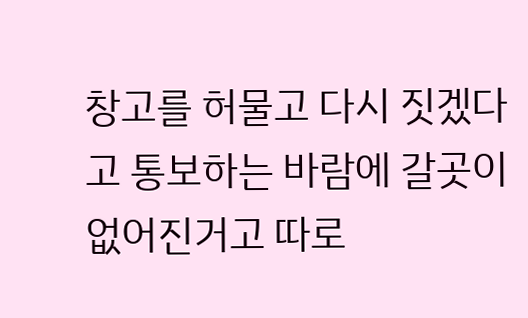창고를 허물고 다시 짓겠다고 통보하는 바람에 갈곳이 없어진거고 따로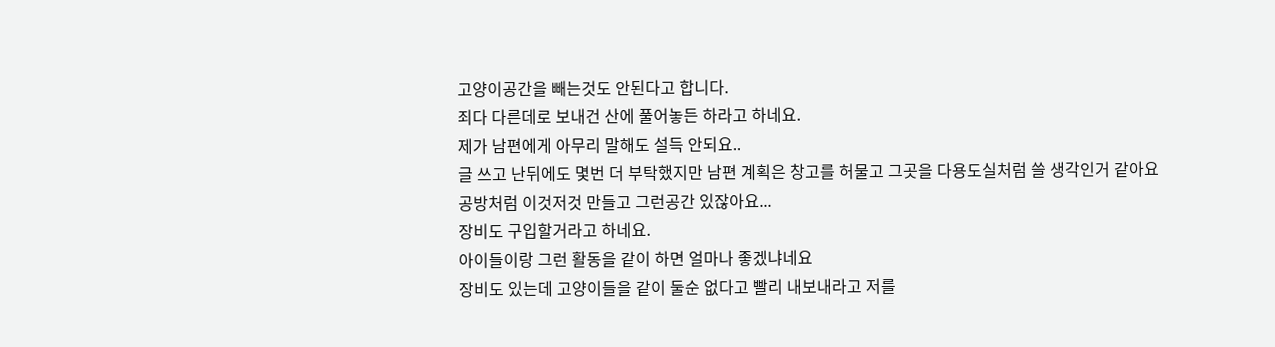고양이공간을 빼는것도 안된다고 합니다.
죄다 다른데로 보내건 산에 풀어놓든 하라고 하네요.
제가 남편에게 아무리 말해도 설득 안되요..
글 쓰고 난뒤에도 몇번 더 부탁했지만 남편 계획은 창고를 허물고 그곳을 다용도실처럼 쓸 생각인거 같아요
공방처럼 이것저것 만들고 그런공간 있잖아요...
장비도 구입할거라고 하네요.
아이들이랑 그런 활동을 같이 하면 얼마나 좋겠냐네요
장비도 있는데 고양이들을 같이 둘순 없다고 빨리 내보내라고 저를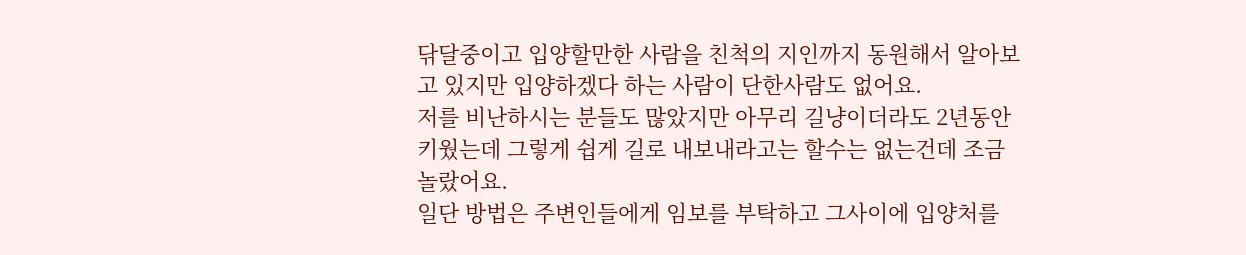닦달중이고 입양할만한 사람을 친척의 지인까지 동원해서 알아보고 있지만 입양하겠다 하는 사람이 단한사람도 없어요.
저를 비난하시는 분들도 많았지만 아무리 길냥이더라도 2년동안 키웠는데 그렇게 쉽게 길로 내보내라고는 할수는 없는건데 조금 놀랐어요.
일단 방법은 주변인들에게 임보를 부탁하고 그사이에 입양처를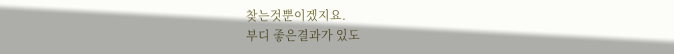찾는것뿐이겠지요.
부디 좋은결과가 있도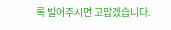록 빌어주시면 고맙겠습니다.